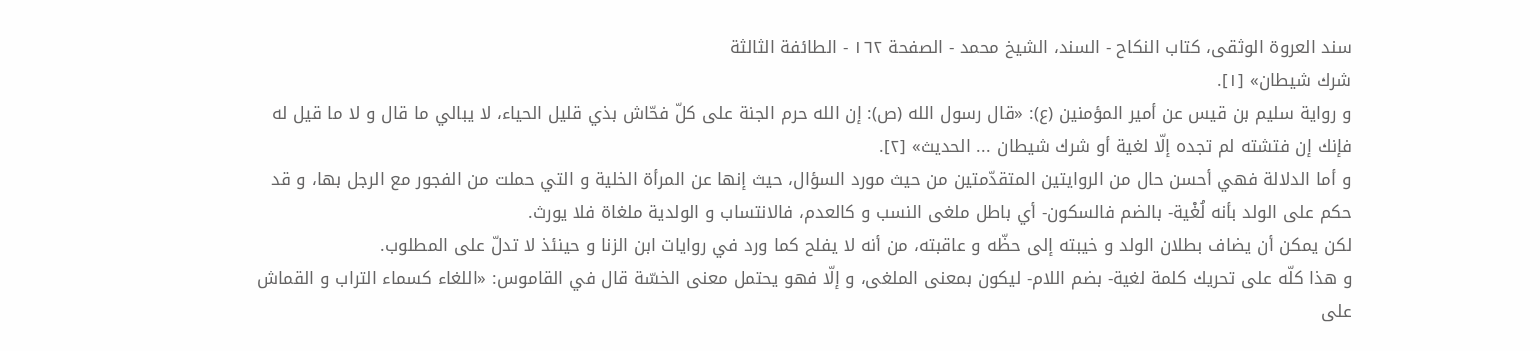سند العروة الوثقى، كتاب النكاح - السند، الشيخ محمد - الصفحة ١٦٢ - الطائفة الثالثة
شرك شيطان» [١].
و رواية سليم بن قيس عن أمير المؤمنين (ع): «قال رسول الله (ص): إن الله حرم الجنة على كلّ فحّاش بذي قليل الحياء، لا يبالي ما قال و لا ما قيل له فإنك إن فتشته لم تجده إلّا لغية أو شرك شيطان ... الحديث» [٢].
و أما الدلالة فهي أحسن حال من الروايتين المتقدّمتين من حيث مورد السؤال، حيث إنها عن المرأة الخلية و التي حملت من الفجور مع الرجل بها، و قد حكم على الولد بأنه لُغْية- بالضم فالسكون- أي باطل ملغى النسب و كالعدم، فالانتساب و الولدية ملغاة فلا يورث.
لكن يمكن أن يضاف بطلان الولد و خيبته إلى حظّه و عاقبته، من أنه لا يفلح كما ورد في روايات ابن الزنا و حينئذ لا تدلّ على المطلوب.
و هذا كلّه على تحريك كلمة لغية- بضم اللام- ليكون بمعنى الملغى، و إلّا فهو يحتمل معنى الخسّة قال في القاموس: «اللغاء كسماء التراب و القماش على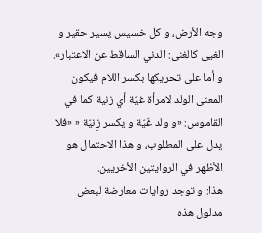وجه الأرض، و كل خسيس يسير حقير و الغيى كالغنى: الدني الساقط عن الاعتبار».
و أما على تحريكها بكسر اللام فيكون المعنى الولد لامرأة غيّة أي زنية كما في القاموس: «و ولد غَيّة و يكسر زِنيّة « «فلا يدل على المطلوب، و هذا الاحتمال هو الأظهر في الروايتين الأخريين.
هذا: و توجد روايات معارضة لبعض مدلول هذه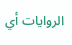الروايات أي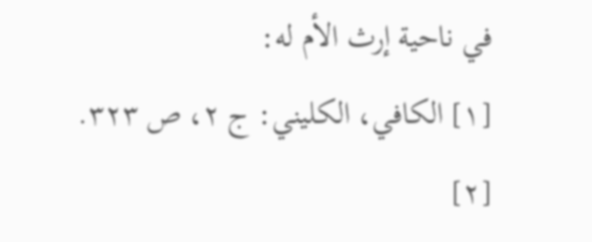في ناحية إرث الأم له:
[١] الكافي، الكليني: ج ٢، ص ٣٢٣.
[٢]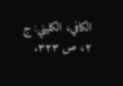الكافي، الكليني: ج ٢، ص ٣٢٣.